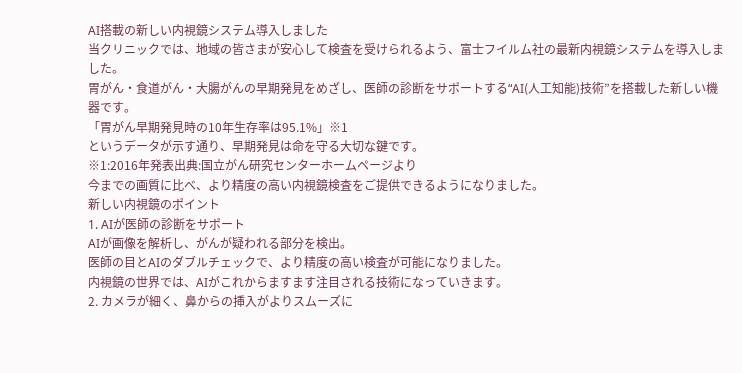AI搭載の新しい内視鏡システム導入しました
当クリニックでは、地域の皆さまが安心して検査を受けられるよう、富士フイルム社の最新内視鏡システムを導入しました。
胃がん・食道がん・大腸がんの早期発見をめざし、医師の診断をサポートする“AI(人工知能)技術”を搭載した新しい機器です。
「胃がん早期発見時の10年生存率は95.1%」※1
というデータが示す通り、早期発見は命を守る大切な鍵です。
※1:2016年発表出典:国立がん研究センターホームページより
今までの画質に比べ、より精度の高い内視鏡検査をご提供できるようになりました。
新しい内視鏡のポイント
1. AIが医師の診断をサポート
AIが画像を解析し、がんが疑われる部分を検出。
医師の目とAIのダブルチェックで、より精度の高い検査が可能になりました。
内視鏡の世界では、AIがこれからますます注目される技術になっていきます。
2. カメラが細く、鼻からの挿入がよりスムーズに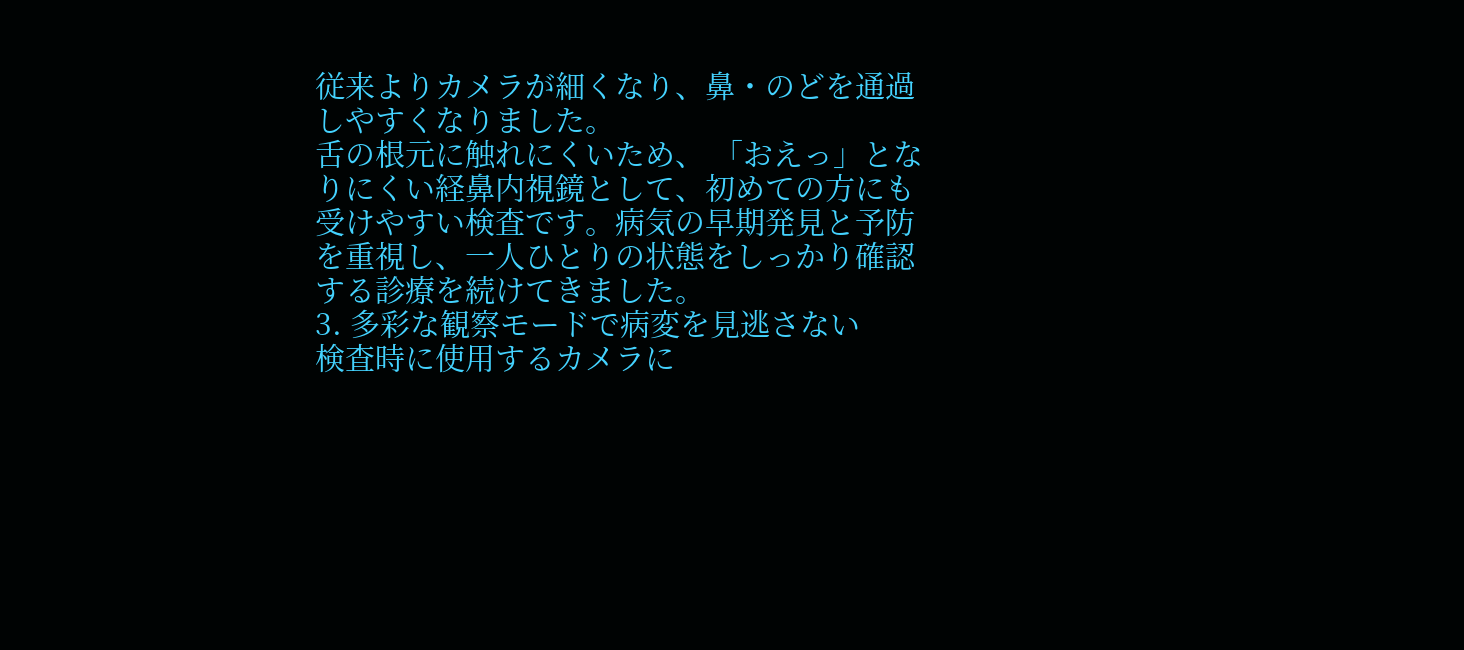従来よりカメラが細くなり、鼻・のどを通過しやすくなりました。
舌の根元に触れにくいため、 「おえっ」となりにくい経鼻内視鏡として、初めての方にも受けやすい検査です。病気の早期発見と予防を重視し、一人ひとりの状態をしっかり確認する診療を続けてきました。
3. 多彩な観察モードで病変を見逃さない
検査時に使用するカメラに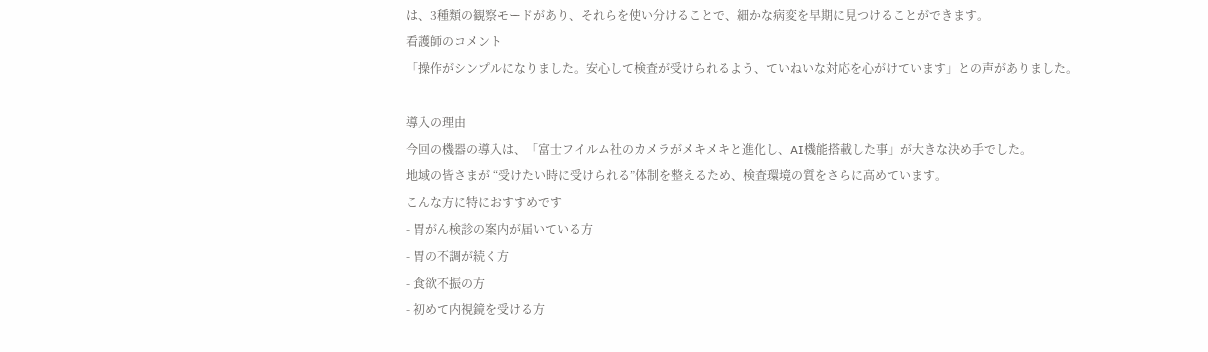は、3種類の観察モードがあり、それらを使い分けることで、細かな病変を早期に見つけることができます。
看護師のコメント
「操作がシンプルになりました。安心して検査が受けられるよう、ていねいな対応を心がけています」との声がありました。

導入の理由
今回の機器の導入は、「富士フイルム社のカメラがメキメキと進化し、AI機能搭載した事」が大きな決め手でした。
地域の皆さまが “受けたい時に受けられる”体制を整えるため、検査環境の質をさらに高めています。
こんな方に特におすすめです
- 胃がん検診の案内が届いている方
- 胃の不調が続く方
- 食欲不振の方
- 初めて内視鏡を受ける方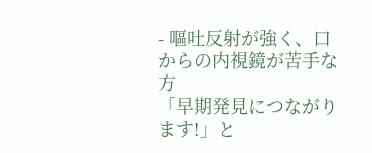- 嘔吐反射が強く、口からの内視鏡が苦手な方
「早期発見につながります!」と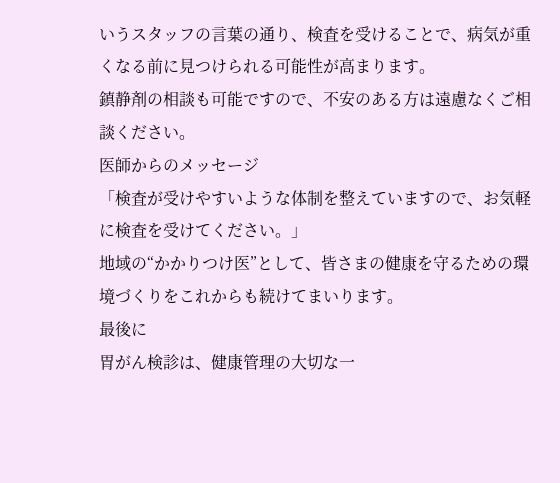いうスタッフの言葉の通り、検査を受けることで、病気が重くなる前に見つけられる可能性が高まります。
鎮静剤の相談も可能ですので、不安のある方は遠慮なくご相談ください。
医師からのメッセージ
「検査が受けやすいような体制を整えていますので、お気軽に検査を受けてください。」
地域の“かかりつけ医”として、皆さまの健康を守るための環境づくりをこれからも続けてまいります。
最後に
胃がん検診は、健康管理の大切な一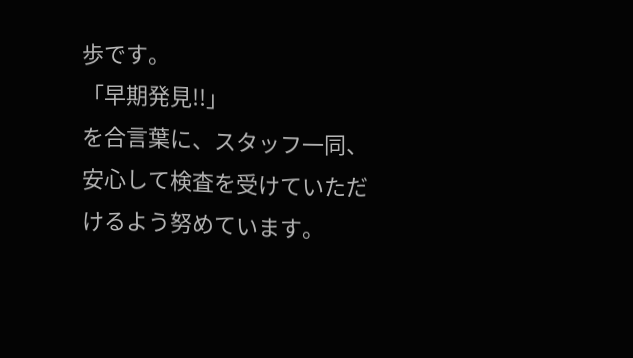歩です。
「早期発見!!」
を合言葉に、スタッフ一同、安心して検査を受けていただけるよう努めています。